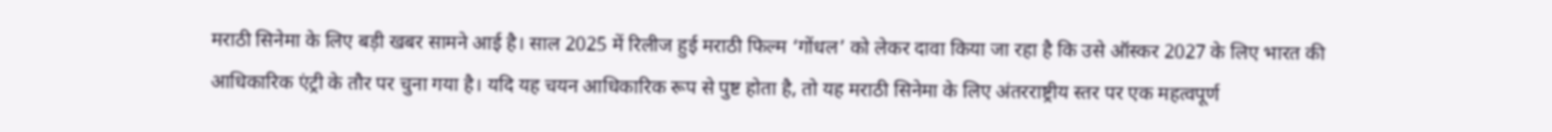मराठी सिनेमा के लिए बड़ी खबर सामने आई है। साल 2025 में रिलीज हुई मराठी फिल्म ‘गोंधल’ को लेकर दावा किया जा रहा है कि उसे ऑस्कर 2027 के लिए भारत की आधिकारिक एंट्री के तौर पर चुना गया है। यदि यह चयन आधिकारिक रूप से पुष्ट होता है, तो यह मराठी सिनेमा के लिए अंतरराष्ट्रीय स्तर पर एक महत्वपूर्ण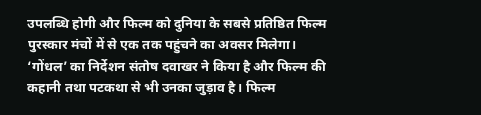उपलब्धि होगी और फिल्म को दुनिया के सबसे प्रतिष्ठित फिल्म पुरस्कार मंचों में से एक तक पहुंचने का अवसर मिलेगा।
‘गोंधल’ का निर्देशन संतोष दवाखर ने किया है और फिल्म की कहानी तथा पटकथा से भी उनका जुड़ाव है। फिल्म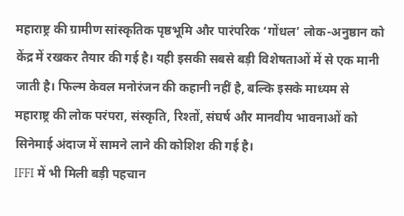महाराष्ट्र की ग्रामीण सांस्कृतिक पृष्ठभूमि और पारंपरिक ‘गोंधल’ लोक-अनुष्ठान को केंद्र में रखकर तैयार की गई है। यही इसकी सबसे बड़ी विशेषताओं में से एक मानी जाती है। फिल्म केवल मनोरंजन की कहानी नहीं है, बल्कि इसके माध्यम से महाराष्ट्र की लोक परंपरा, संस्कृति, रिश्तों, संघर्ष और मानवीय भावनाओं को सिनेमाई अंदाज में सामने लाने की कोशिश की गई है।
IFFI में भी मिली बड़ी पहचान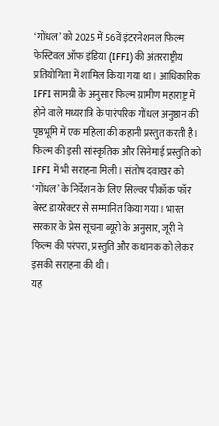‘गोंधल’ को 2025 में 56वें इंटरनेशनल फिल्म फेस्टिवल ऑफ इंडिया (IFFI) की अंतरराष्ट्रीय प्रतियोगिता में शामिल किया गया था। आधिकारिक IFFI सामग्री के अनुसार फिल्म ग्रामीण महाराष्ट्र में होने वाले मध्यरात्रि के पारंपरिक गोंधल अनुष्ठान की पृष्ठभूमि में एक महिला की कहानी प्रस्तुत करती है।
फिल्म की इसी सांस्कृतिक और सिनेमाई प्रस्तुति को IFFI में भी सराहना मिली। संतोष दवाखर को ‘गोंधल’ के निर्देशन के लिए सिल्वर पीकॉक फॉर बेस्ट डायरेक्टर से सम्मानित किया गया। भारत सरकार के प्रेस सूचना ब्यूरो के अनुसार, जूरी ने फिल्म की परंपरा, प्रस्तुति और कथानक को लेकर इसकी सराहना की थी।
यह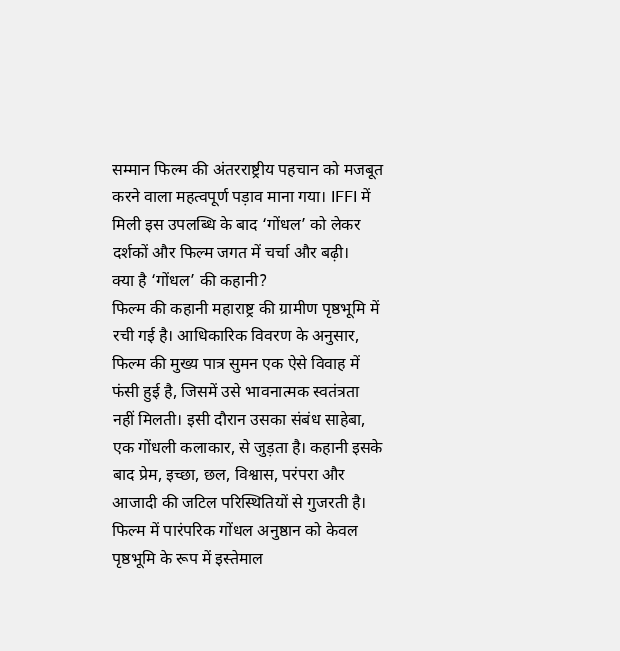सम्मान फिल्म की अंतरराष्ट्रीय पहचान को मजबूत करने वाला महत्वपूर्ण पड़ाव माना गया। IFFI में मिली इस उपलब्धि के बाद ‘गोंधल’ को लेकर दर्शकों और फिल्म जगत में चर्चा और बढ़ी।
क्या है ‘गोंधल’ की कहानी?
फिल्म की कहानी महाराष्ट्र की ग्रामीण पृष्ठभूमि में रची गई है। आधिकारिक विवरण के अनुसार, फिल्म की मुख्य पात्र सुमन एक ऐसे विवाह में फंसी हुई है, जिसमें उसे भावनात्मक स्वतंत्रता नहीं मिलती। इसी दौरान उसका संबंध साहेबा, एक गोंधली कलाकार, से जुड़ता है। कहानी इसके बाद प्रेम, इच्छा, छल, विश्वास, परंपरा और आजादी की जटिल परिस्थितियों से गुजरती है।
फिल्म में पारंपरिक गोंधल अनुष्ठान को केवल पृष्ठभूमि के रूप में इस्तेमाल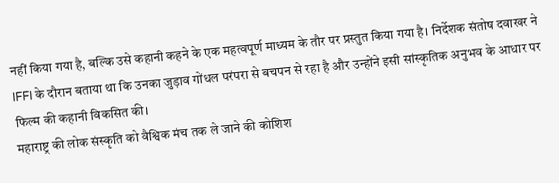नहीं किया गया है, बल्कि उसे कहानी कहने के एक महत्वपूर्ण माध्यम के तौर पर प्रस्तुत किया गया है। निर्देशक संतोष दवाखर ने IFFI के दौरान बताया था कि उनका जुड़ाव गोंधल परंपरा से बचपन से रहा है और उन्होंने इसी सांस्कृतिक अनुभव के आधार पर फिल्म की कहानी विकसित की।
महाराष्ट्र की लोक संस्कृति को वैश्विक मंच तक ले जाने की कोशिश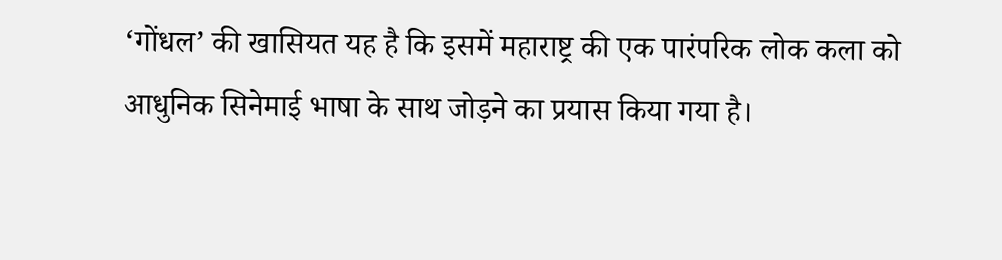‘गोंधल’ की खासियत यह है कि इसमें महाराष्ट्र की एक पारंपरिक लोक कला को आधुनिक सिनेमाई भाषा के साथ जोड़ने का प्रयास किया गया है।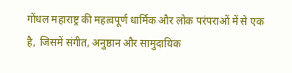गोंधल महाराष्ट्र की महत्वपूर्ण धार्मिक और लोक परंपराओं में से एक है, जिसमें संगीत, अनुष्ठान और सामुदायिक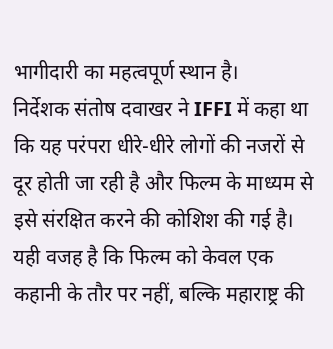भागीदारी का महत्वपूर्ण स्थान है।
निर्देशक संतोष दवाखर ने IFFI में कहा था कि यह परंपरा धीरे-धीरे लोगों की नजरों से दूर होती जा रही है और फिल्म के माध्यम से इसे संरक्षित करने की कोशिश की गई है।
यही वजह है कि फिल्म को केवल एक कहानी के तौर पर नहीं, बल्कि महाराष्ट्र की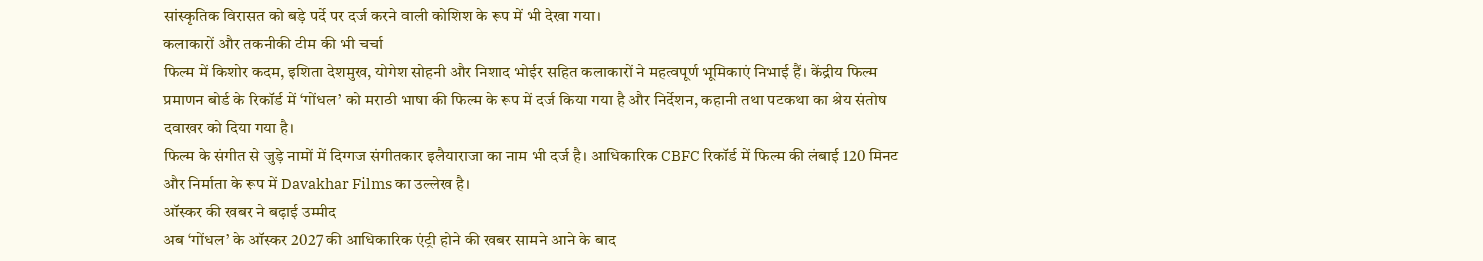सांस्कृतिक विरासत को बड़े पर्दे पर दर्ज करने वाली कोशिश के रूप में भी देखा गया।
कलाकारों और तकनीकी टीम की भी चर्चा
फिल्म में किशोर कदम, इशिता देशमुख, योगेश सोहनी और निशाद भोईर सहित कलाकारों ने महत्वपूर्ण भूमिकाएं निभाई हैं। केंद्रीय फिल्म प्रमाणन बोर्ड के रिकॉर्ड में ‘गोंधल’ को मराठी भाषा की फिल्म के रूप में दर्ज किया गया है और निर्देशन, कहानी तथा पटकथा का श्रेय संतोष दवाखर को दिया गया है।
फिल्म के संगीत से जुड़े नामों में दिग्गज संगीतकार इलैयाराजा का नाम भी दर्ज है। आधिकारिक CBFC रिकॉर्ड में फिल्म की लंबाई 120 मिनट और निर्माता के रूप में Davakhar Films का उल्लेख है।
ऑस्कर की खबर ने बढ़ाई उम्मीद
अब ‘गोंधल’ के ऑस्कर 2027 की आधिकारिक एंट्री होने की खबर सामने आने के बाद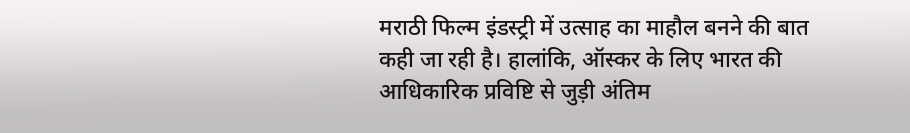मराठी फिल्म इंडस्ट्री में उत्साह का माहौल बनने की बात कही जा रही है। हालांकि, ऑस्कर के लिए भारत की आधिकारिक प्रविष्टि से जुड़ी अंतिम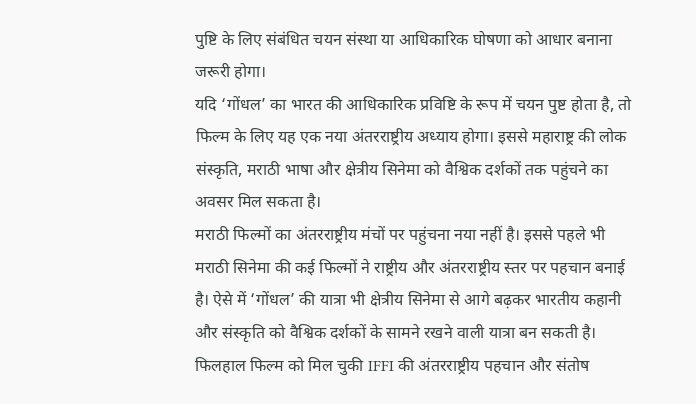पुष्टि के लिए संबंधित चयन संस्था या आधिकारिक घोषणा को आधार बनाना जरूरी होगा।
यदि ‘गोंधल’ का भारत की आधिकारिक प्रविष्टि के रूप में चयन पुष्ट होता है, तो फिल्म के लिए यह एक नया अंतरराष्ट्रीय अध्याय होगा। इससे महाराष्ट्र की लोक संस्कृति, मराठी भाषा और क्षेत्रीय सिनेमा को वैश्विक दर्शकों तक पहुंचने का अवसर मिल सकता है।
मराठी फिल्मों का अंतरराष्ट्रीय मंचों पर पहुंचना नया नहीं है। इससे पहले भी मराठी सिनेमा की कई फिल्मों ने राष्ट्रीय और अंतरराष्ट्रीय स्तर पर पहचान बनाई है। ऐसे में ‘गोंधल’ की यात्रा भी क्षेत्रीय सिनेमा से आगे बढ़कर भारतीय कहानी और संस्कृति को वैश्विक दर्शकों के सामने रखने वाली यात्रा बन सकती है।
फिलहाल फिल्म को मिल चुकी IFFI की अंतरराष्ट्रीय पहचान और संतोष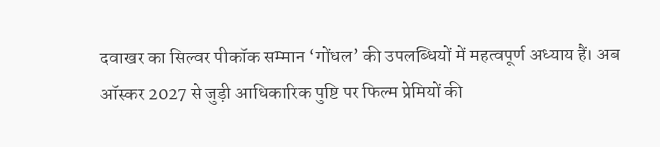दवाखर का सिल्वर पीकॉक सम्मान ‘गोंधल’ की उपलब्धियों में महत्वपूर्ण अध्याय हैं। अब ऑस्कर 2027 से जुड़ी आधिकारिक पुष्टि पर फिल्म प्रेमियों की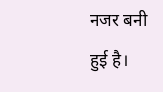नजर बनी हुई है।